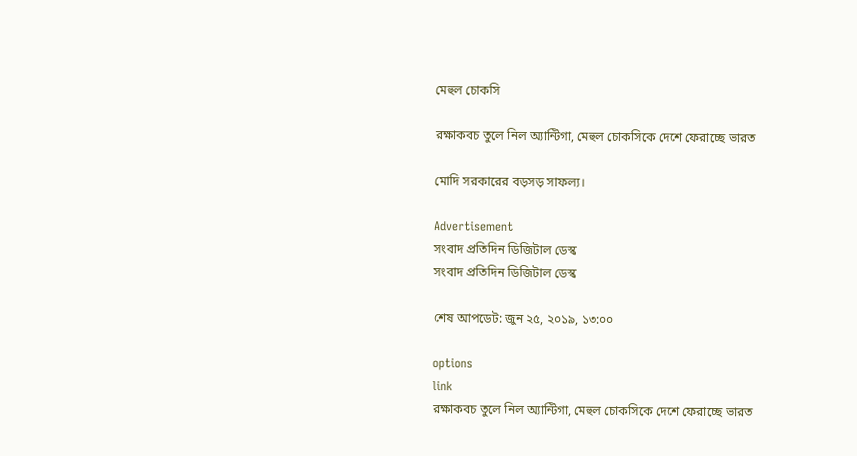মেহুল চোকসি

রক্ষাকবচ তুলে নিল অ্যান্টিগা, মেহুল চোকসিকে দেশে ফেরাচ্ছে ভারত

মোদি সরকারের বড়সড় সাফল্য।

Advertisement
সংবাদ প্রতিদিন ডিজিটাল ডেস্ক
সংবাদ প্রতিদিন ডিজিটাল ডেস্ক

শেষ আপডেট: জুন ২৫, ২০১৯, ১৩:০০

options
link
রক্ষাকবচ তুলে নিল অ্যান্টিগা, মেহুল চোকসিকে দেশে ফেরাচ্ছে ভারত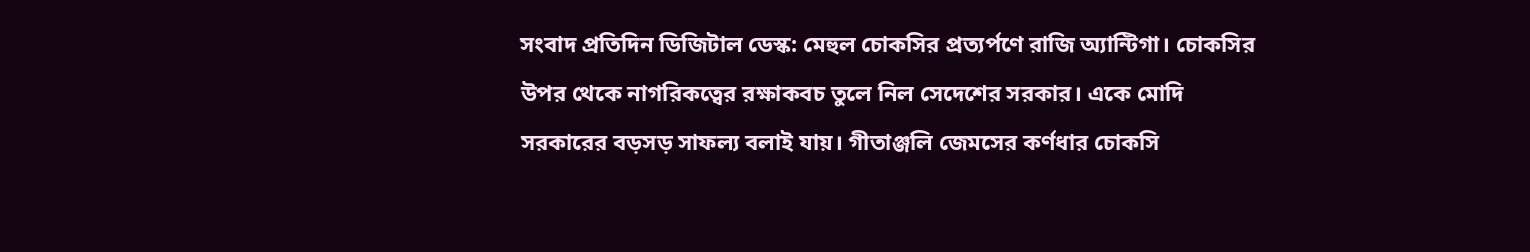সংবাদ প্রতিদিন ডিজিটাল ডেস্ক: মেহুল চোকসির প্রত্যর্পণে রাজি অ্যান্টিগা। চোকসির উপর থেকে নাগরিকত্বের রক্ষাকবচ তুলে নিল সেদেশের সরকার। একে মোদি সরকারের বড়সড় সাফল্য বলাই যায়। গীতাঞ্জলি জেমসের কর্ণধার চোকসি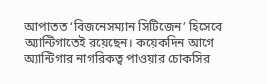আপাতত ‘বিজনেসম্যান সিটিজেন’ হিসেবে অ্যান্টিগাতেই রয়েছেন। কয়েকদিন আগে অ্যান্টিগার নাগরিকত্ব পাওয়ার চোকসির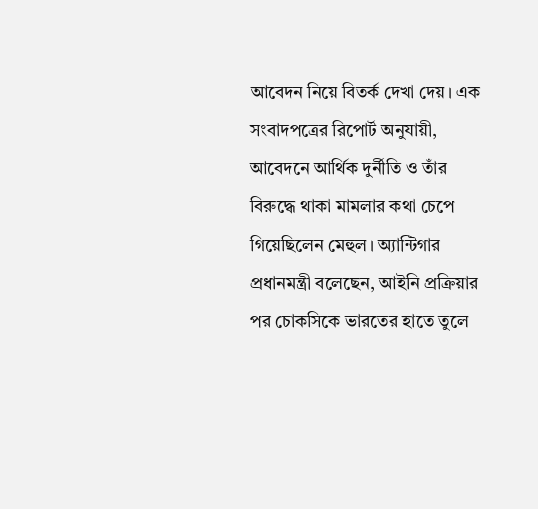আবেদন নিয়ে বিতর্ক দেখা দেয়। এক সংবাদপত্রের রিপোর্ট অনুযায়ী, আবেদনে আর্থিক দুর্নীতি ও তাঁর বিরুদ্ধে থাকা মামলার কথা চেপে গিয়েছিলেন মেহুল। অ্যান্টিগার প্রধানমন্ত্রী বলেছেন, আইনি প্রক্রিয়ার পর চোকসিকে ভারতের হাতে তুলে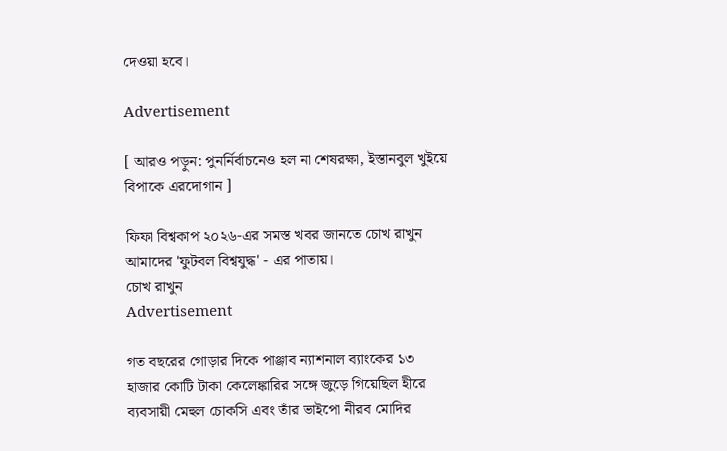দেওয়া হবে।

Advertisement

[ আরও পড়ুন: পুনর্নির্বাচনেও হল না শেষরক্ষা, ইস্তানবুল খুইয়ে বিপাকে এরদোগান ]

ফিফা বিশ্বকাপ ২০২৬-এর সমস্ত খবর জানতে চোখ রাখুন আমাদের 'ফুটবল বিশ্বযুদ্ধ' - এর পাতায়।
চোখ রাখুন
Advertisement

গত বছরের গোড়ার দিকে পাঞ্জাব ন্যাশনাল ব্যাংকের ১৩ হাজার কোটি টাকা কেলেঙ্কারির সঙ্গে জুড়ে গিয়েছিল হীরে ব্যবসায়ী মেহুল চোকসি এবং তাঁর ভাইপো নীরব মোদির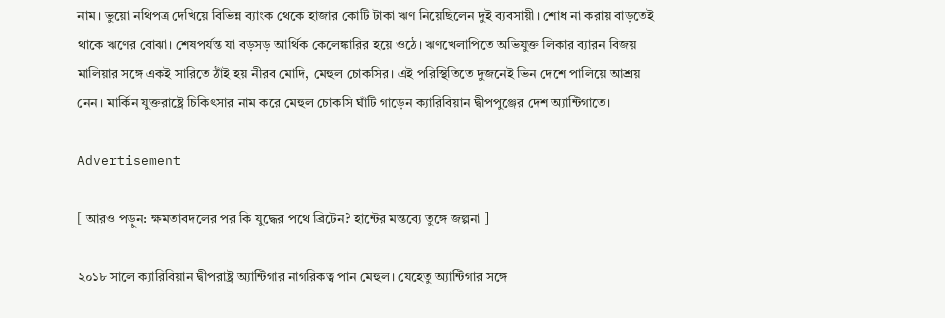নাম। ভুয়ো নথিপত্র দেখিয়ে বিভিন্ন ব্যাংক থেকে হাজার কোটি টাকা ঋণ নিয়েছিলেন দুই ব্যবসায়ী। শোধ না করায় বাড়তেই থাকে ঋণের বোঝা। শেষপর্যন্ত যা বড়সড় আর্থিক কেলেঙ্কারির হয়ে ওঠে। ঋণখেলাপিতে অভিযুক্ত লিকার ব্যারন বিজয় মালিয়ার সঙ্গে একই সারিতে ঠাঁই হয় নীরব মোদি, মেহুল চোকসির। এই পরিস্থিতিতে দুজনেই ভিন দেশে পালিয়ে আশ্রয় নেন। মার্কিন যুক্তরাষ্ট্রে চিকিৎসার নাম করে মেহুল চোকসি ঘাঁটি গাড়েন ক্যারিবিয়ান দ্বীপপুঞ্জের দেশ অ্যান্টিগাতে।

Advertisement

[ আরও পড়ুন: ক্ষমতাবদলের পর কি যুদ্ধের পথে ব্রিটেন? হান্টের মন্তব্যে তুঙ্গে জল্পনা ]

২০১৮ সালে ক্যারিবিয়ান দ্বীপরাষ্ট্র অ্যান্টিগার নাগরিকত্ব পান মেহুল। যেহেতু অ্যান্টিগার সঙ্গে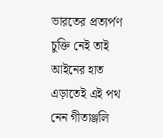ভারতের প্রত্যর্পণ চুক্তি নেই তাই আইনের হাত এড়াতেই এই পথ নেন গীতাঞ্জলি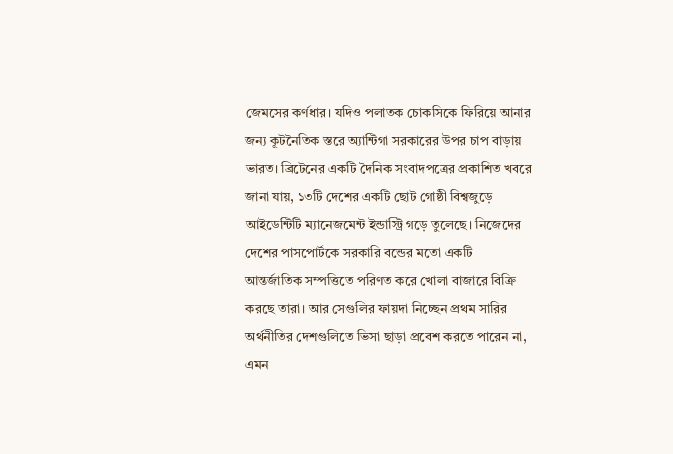জেমসের কর্ণধার। যদিও পলাতক চোকসিকে ফিরিয়ে আনার জন্য কূটনৈতিক স্তরে অ্যান্টিগা সরকারের উপর চাপ বাড়ায় ভারত। ব্রিটেনের একটি দৈনিক সংবাদপত্রের প্রকাশিত খবরে জানা যায়, ১৩টি দেশের একটি ছোট গোষ্ঠী বিশ্বজুড়ে আইডেন্টিটি ম্যানেজমেন্ট ইন্ডাস্ট্রি গড়ে তুলেছে। নিজেদের দেশের পাসপোর্টকে সরকারি বন্ডের মতো একটি আন্তর্জাতিক সম্পত্তিতে পরিণত করে খোলা বাজারে বিক্রি করছে তারা। আর সেগুলির ফায়দা নিচ্ছেন প্রথম সারির অর্থনীতির দেশগুলিতে ভিসা ছাড়া প্রবেশ করতে পারেন না, এমন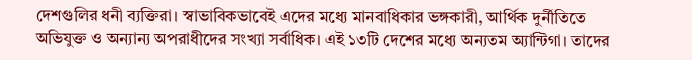দেশগুলির ধনী ব্যক্তিরা। স্বাভাবিকভাবেই এদের মধ্যে মানবাধিকার ভঙ্গকারী, আর্থিক দুর্নীতিতে অভিযুক্ত ও অন্যান্য অপরাধীদের সংখ্যা সর্বাধিক। এই ১৩টি দেশের মধ্যে অন্যতম অ্যান্টিগা। তাদের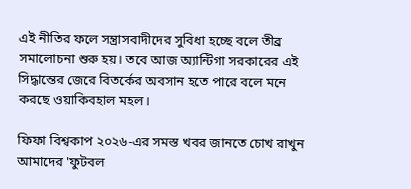এই নীতির ফলে সন্ত্রাসবাদীদের সুবিধা হচ্ছে বলে তীব্র সমালোচনা শুরু হয়। তবে আজ অ্যান্টিগা সরকারের এই সিদ্ধান্তের জেরে বিতর্কের অবসান হতে পারে বলে মনে করছে ওয়াকিবহাল মহল।

ফিফা বিশ্বকাপ ২০২৬-এর সমস্ত খবর জানতে চোখ রাখুন আমাদের 'ফুটবল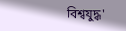বিশ্বযুদ্ধ'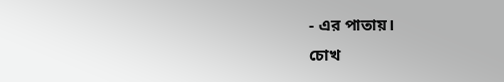- এর পাতায়।
চোখ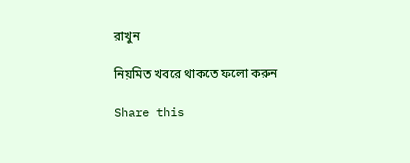রাখুন

নিয়মিত খবরে থাকতে ফলো করুন

Share this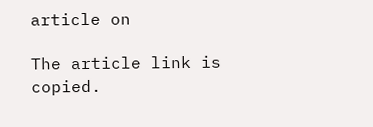article on

The article link is copied.